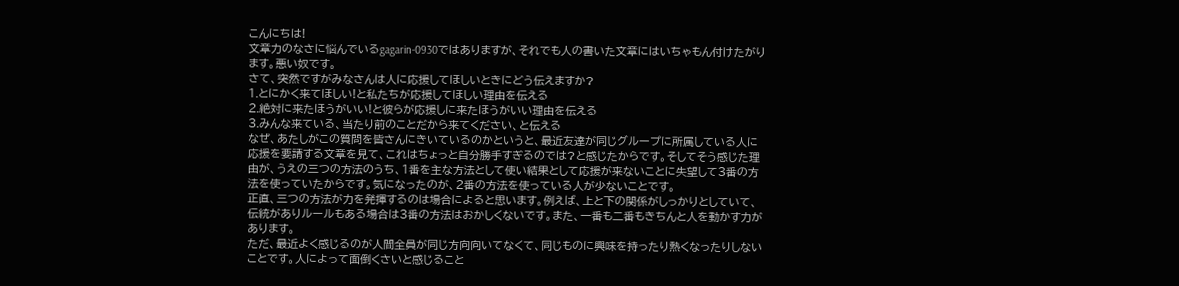こんにちは!
文章力のなさに悩んでいるgagarin-0930ではありますが、それでも人の書いた文章にはいちゃもん付けたがります。悪い奴です。
さて、突然ですがみなさんは人に応援してほしいときにどう伝えますか?
1.とにかく来てほしい!と私たちが応援してほしい理由を伝える
2.絶対に来たほうがいい!と彼らが応援しに来たほうがいい理由を伝える
3.みんな来ている、当たり前のことだから来てください、と伝える
なぜ、あたしがこの質問を皆さんにきいているのかというと、最近友達が同じグループに所属している人に応援を要請する文章を見て、これはちょっと自分勝手すぎるのでは?と感じたからです。そしてそう感じた理由が、うえの三つの方法のうち、1番を主な方法として使い結果として応援が来ないことに失望して3番の方法を使っていたからです。気になったのが、2番の方法を使っている人が少ないことです。
正直、三つの方法が力を発揮するのは場合によると思います。例えば、上と下の関係がしっかりとしていて、伝統がありルールもある場合は3番の方法はおかしくないです。また、一番も二番もきちんと人を動かす力があります。
ただ、最近よく感じるのが人間全員が同じ方向向いてなくて、同じものに興味を持ったり熱くなったりしないことです。人によって面倒くさいと感じること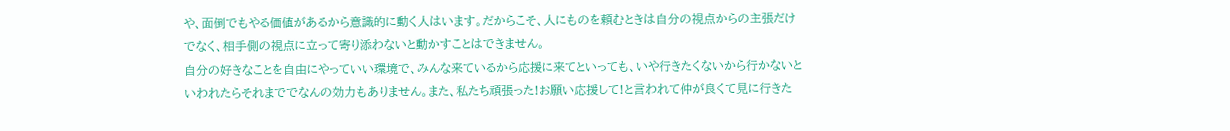や、面倒でもやる価値があるから意識的に動く人はいます。だからこそ、人にものを頼むときは自分の視点からの主張だけでなく、相手側の視点に立って寄り添わないと動かすことはできません。
自分の好きなことを自由にやっていい環境で、みんな来ているから応援に来てといっても、いや行きたくないから行かないといわれたらそれまででなんの効力もありません。また、私たち頑張った!お願い応援して!と言われて仲が良くて見に行きた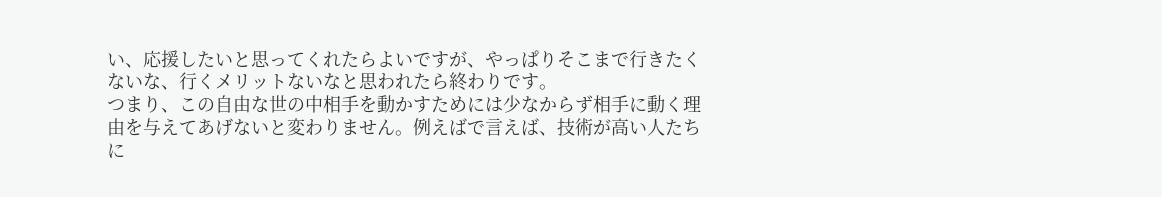い、応援したいと思ってくれたらよいですが、やっぱりそこまで行きたくないな、行くメリットないなと思われたら終わりです。
つまり、この自由な世の中相手を動かすためには少なからず相手に動く理由を与えてあげないと変わりません。例えばで言えば、技術が高い人たちに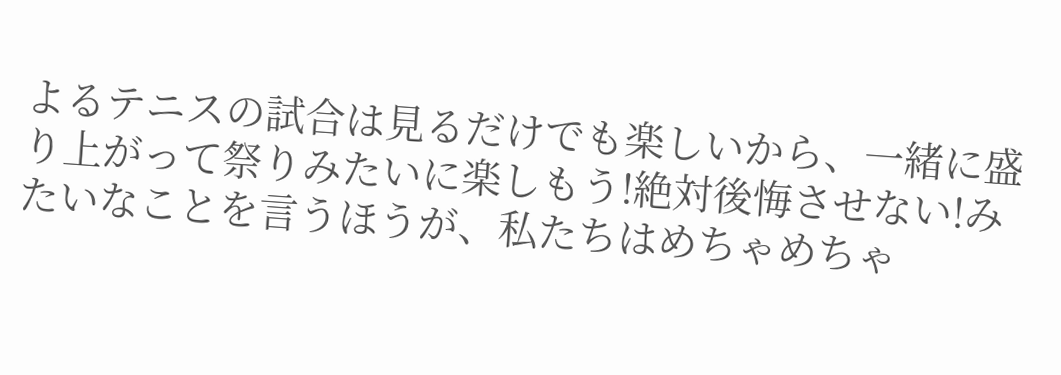よるテニスの試合は見るだけでも楽しいから、一緒に盛り上がって祭りみたいに楽しもう!絶対後悔させない!みたいなことを言うほうが、私たちはめちゃめちゃ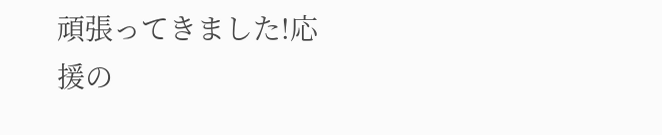頑張ってきました!応援の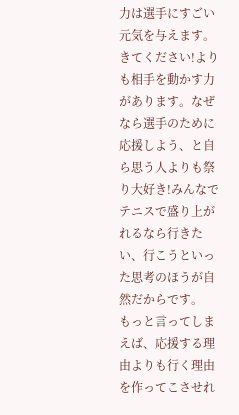力は選手にすごい元気を与えます。きてください!よりも相手を動かす力があります。なぜなら選手のために応援しよう、と自ら思う人よりも祭り大好き!みんなでテニスで盛り上がれるなら行きたい、行こうといった思考のほうが自然だからです。
もっと言ってしまえば、応援する理由よりも行く理由を作ってこさせれ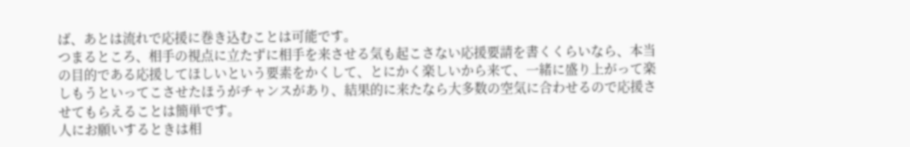ば、あとは流れで応援に巻き込むことは可能です。
つまるところ、相手の視点に立たずに相手を来させる気も起こさない応援要請を書くくらいなら、本当の目的である応援してほしいという要素をかくして、とにかく楽しいから来て、一緒に盛り上がって楽しもうといってこさせたほうがチャンスがあり、結果的に来たなら大多数の空気に合わせるので応援させてもらえることは簡単です。
人にお願いするときは相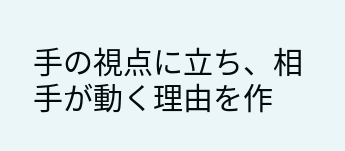手の視点に立ち、相手が動く理由を作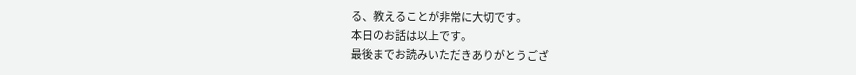る、教えることが非常に大切です。
本日のお話は以上です。
最後までお読みいただきありがとうござ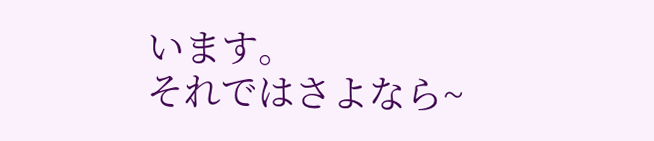います。
それではさよなら~